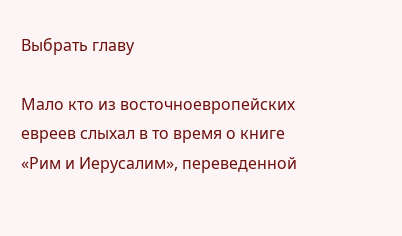Выбрать главу

Мало кто из восточноевропейских евреев слыхал в то время о книге «Рим и Иерусалим», переведенной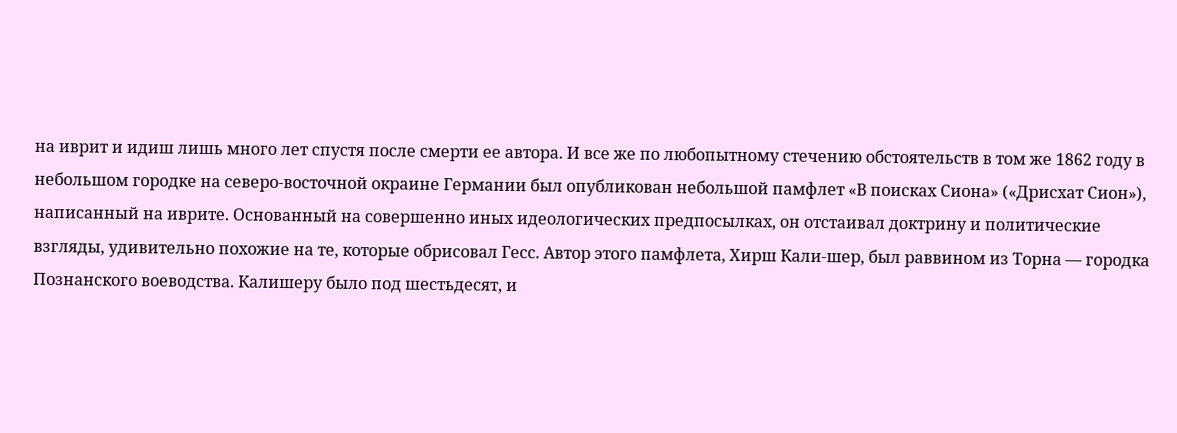на иврит и идиш лишь много лет спустя после смерти ее автора. И все же по любопытному стечению обстоятельств в том же 1862 году в небольшом городке на северо-восточной окраине Германии был опубликован небольшой памфлет «В поисках Сиона» («Дрисхат Сион»), написанный на иврите. Основанный на совершенно иных идеологических предпосылках, он отстаивал доктрину и политические взгляды, удивительно похожие на те, которые обрисовал Гесс. Автор этого памфлета, Хирш Кали-шер, был раввином из Торна — городка Познанского воеводства. Калишеру было под шестьдесят, и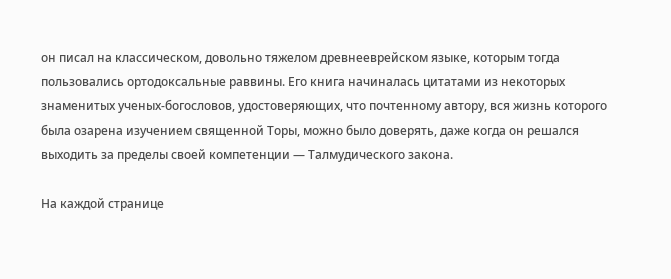он писал на классическом, довольно тяжелом древнееврейском языке, которым тогда пользовались ортодоксальные раввины. Его книга начиналась цитатами из некоторых знаменитых ученых-богословов, удостоверяющих, что почтенному автору, вся жизнь которого была озарена изучением священной Торы, можно было доверять, даже когда он решался выходить за пределы своей компетенции — Талмудического закона.

На каждой странице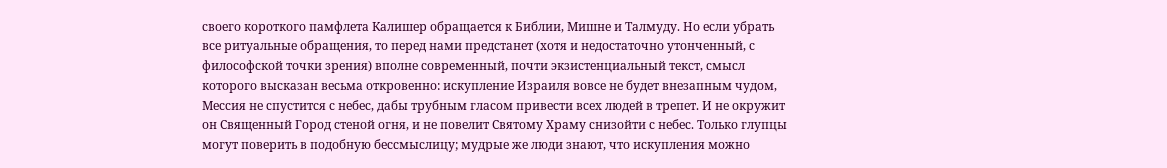своего короткого памфлета Калишер обращается к Библии, Мишне и Талмуду. Но если убрать все ритуальные обращения, то перед нами предстанет (хотя и недостаточно утонченный, с философской точки зрения) вполне современный, почти экзистенциальный текст, смысл которого высказан весьма откровенно: искупление Израиля вовсе не будет внезапным чудом, Мессия не спустится с небес, дабы трубным гласом привести всех людей в трепет. И не окружит он Священный Город стеной огня, и не повелит Святому Храму снизойти с небес. Только глупцы могут поверить в подобную бессмыслицу; мудрые же люди знают, что искупления можно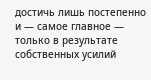достичь лишь постепенно и — самое главное — только в результате собственных усилий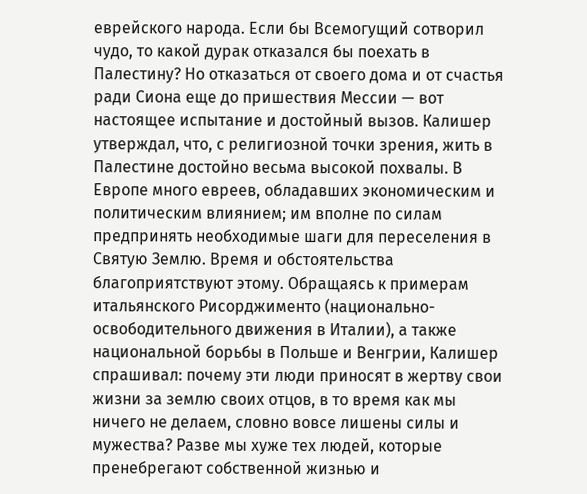еврейского народа. Если бы Всемогущий сотворил чудо, то какой дурак отказался бы поехать в Палестину? Но отказаться от своего дома и от счастья ради Сиона еще до пришествия Мессии — вот настоящее испытание и достойный вызов. Калишер утверждал, что, с религиозной точки зрения, жить в Палестине достойно весьма высокой похвалы. В Европе много евреев, обладавших экономическим и политическим влиянием; им вполне по силам предпринять необходимые шаги для переселения в Святую Землю. Время и обстоятельства благоприятствуют этому. Обращаясь к примерам итальянского Рисорджименто (национально-освободительного движения в Италии), а также национальной борьбы в Польше и Венгрии, Калишер спрашивал: почему эти люди приносят в жертву свои жизни за землю своих отцов, в то время как мы ничего не делаем, словно вовсе лишены силы и мужества? Разве мы хуже тех людей, которые пренебрегают собственной жизнью и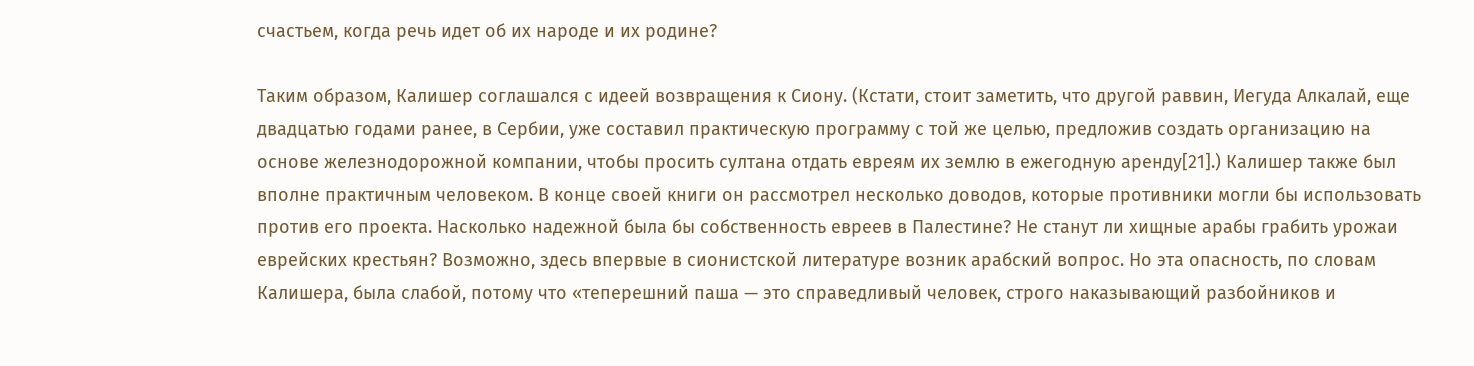счастьем, когда речь идет об их народе и их родине?

Таким образом, Калишер соглашался с идеей возвращения к Сиону. (Кстати, стоит заметить, что другой раввин, Иегуда Алкалай, еще двадцатью годами ранее, в Сербии, уже составил практическую программу с той же целью, предложив создать организацию на основе железнодорожной компании, чтобы просить султана отдать евреям их землю в ежегодную аренду[21].) Калишер также был вполне практичным человеком. В конце своей книги он рассмотрел несколько доводов, которые противники могли бы использовать против его проекта. Насколько надежной была бы собственность евреев в Палестине? Не станут ли хищные арабы грабить урожаи еврейских крестьян? Возможно, здесь впервые в сионистской литературе возник арабский вопрос. Но эта опасность, по словам Калишера, была слабой, потому что «теперешний паша — это справедливый человек, строго наказывающий разбойников и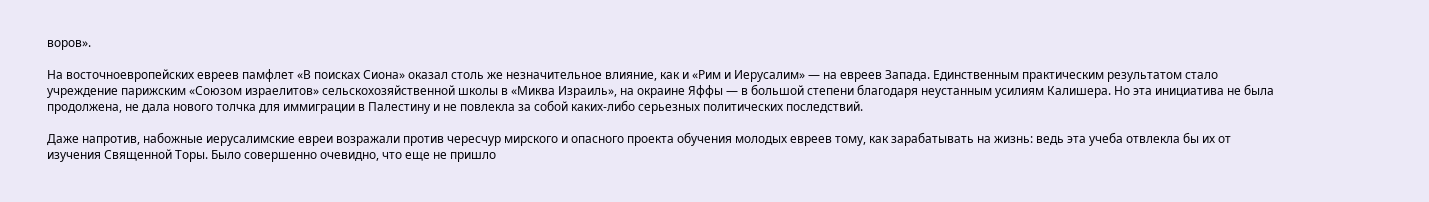воров».

На восточноевропейских евреев памфлет «В поисках Сиона» оказал столь же незначительное влияние, как и «Рим и Иерусалим» — на евреев Запада. Единственным практическим результатом стало учреждение парижским «Союзом израелитов» сельскохозяйственной школы в «Миква Израиль», на окраине Яффы — в большой степени благодаря неустанным усилиям Калишера. Но эта инициатива не была продолжена, не дала нового толчка для иммиграции в Палестину и не повлекла за собой каких-либо серьезных политических последствий.

Даже напротив, набожные иерусалимские евреи возражали против чересчур мирского и опасного проекта обучения молодых евреев тому, как зарабатывать на жизнь: ведь эта учеба отвлекла бы их от изучения Священной Торы. Было совершенно очевидно, что еще не пришло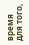время для того,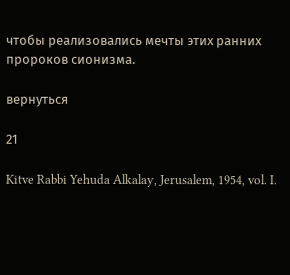чтобы реализовались мечты этих ранних пророков сионизма.

вернуться

21

Kitve Rabbi Yehuda Alkalay, Jerusalem, 1954, vol. I.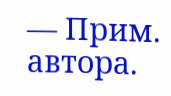— Прим. автора.